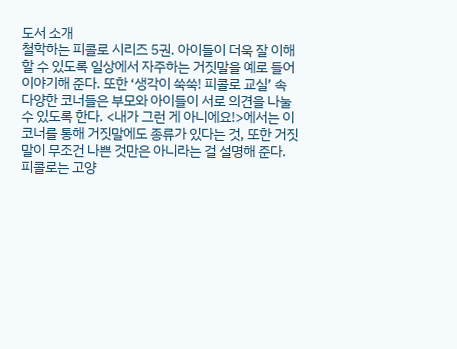도서 소개
철학하는 피콜로 시리즈 5권. 아이들이 더욱 잘 이해할 수 있도록 일상에서 자주하는 거짓말을 예로 들어 이야기해 준다. 또한 ‘생각이 쑥쑥! 피콜로 교실’ 속 다양한 코너들은 부모와 아이들이 서로 의견을 나눌 수 있도록 한다. <내가 그런 게 아니에요!>에서는 이 코너를 통해 거짓말에도 종류가 있다는 것, 또한 거짓말이 무조건 나쁜 것만은 아니라는 걸 설명해 준다.
피콜로는 고양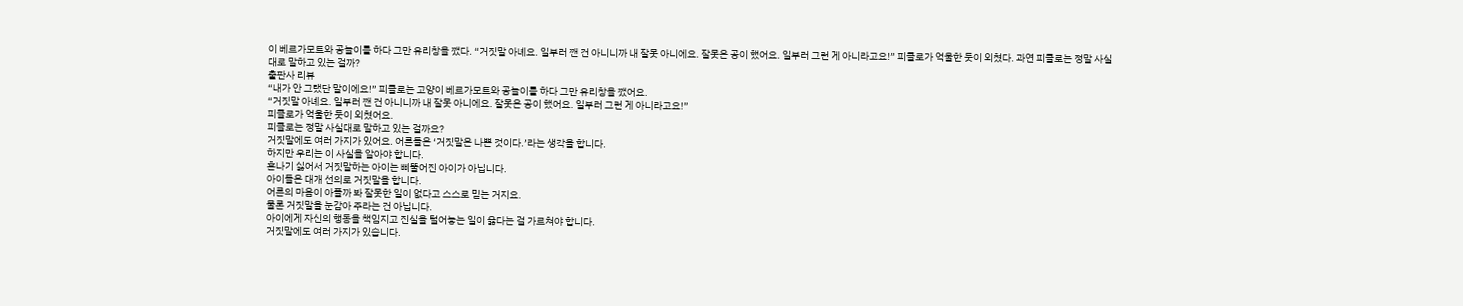이 베르가모트와 공놀이를 하다 그만 유리창을 깼다. “거짓말 아녜요. 일부러 깬 건 아니니까 내 잘못 아니에요. 잘못은 공이 했어요. 일부러 그런 게 아니라고요!” 피콜로가 억울한 듯이 외쳤다. 과연 피콜로는 정말 사실대로 말하고 있는 걸까?
출판사 리뷰
“내가 안 그랬단 말이에요!” 피콜로는 고양이 베르가모트와 공놀이를 하다 그만 유리창을 깼어요.
“거짓말 아녜요. 일부러 깬 건 아니니까 내 잘못 아니에요. 잘못은 공이 했어요. 일부러 그런 게 아니라고요!”
피콜로가 억울한 듯이 외쳤어요.
피콜로는 정말 사실대로 말하고 있는 걸까요?
거짓말에도 여러 가지가 있어요. 어른들은 ‘거짓말은 나쁜 것이다.’라는 생각을 합니다.
하지만 우리는 이 사실을 알아야 합니다.
혼나기 싫어서 거짓말하는 아이는 삐뚤어진 아이가 아닙니다.
아이들은 대개 선의로 거짓말을 합니다.
어른의 마음이 아플까 봐 잘못한 일이 없다고 스스로 믿는 거지요.
물론 거짓말을 눈감아 주라는 건 아닙니다.
아이에게 자신의 행동을 책임지고 진실을 털어놓는 일이 옳다는 걸 가르쳐야 합니다.
거짓말에도 여러 가지가 있습니다.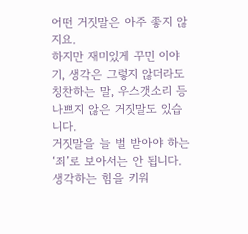어떤 거짓말은 아주 좋지 않지요.
하지만 재미있게 꾸민 이야기, 생각은 그렇지 않더라도 칭찬하는 말, 우스갯소리 등
나쁘지 않은 거짓말도 있습니다.
거짓말을 늘 벌 받아야 하는 ‘죄’로 보아서는 안 됩니다.
생각하는 힘을 키워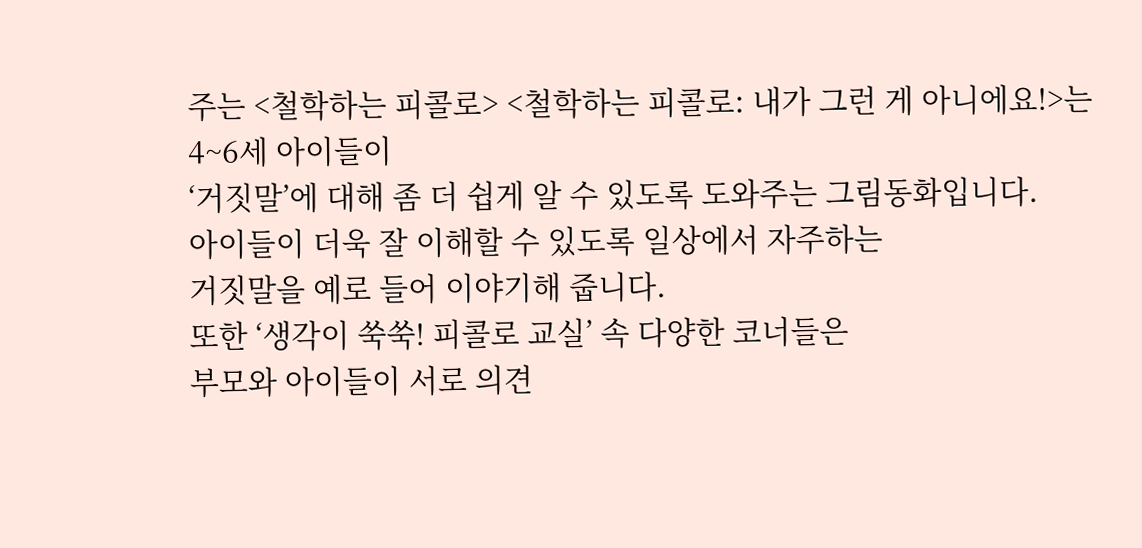주는 <철학하는 피콜로> <철학하는 피콜로: 내가 그런 게 아니에요!>는 4~6세 아이들이
‘거짓말’에 대해 좀 더 쉽게 알 수 있도록 도와주는 그림동화입니다.
아이들이 더욱 잘 이해할 수 있도록 일상에서 자주하는
거짓말을 예로 들어 이야기해 줍니다.
또한 ‘생각이 쑥쑥! 피콜로 교실’ 속 다양한 코너들은
부모와 아이들이 서로 의견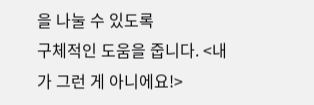을 나눌 수 있도록
구체적인 도움을 줍니다. <내가 그런 게 아니에요!>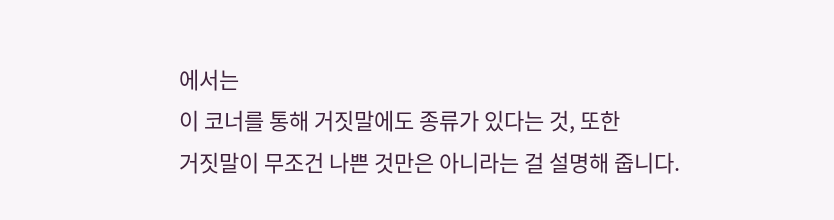에서는
이 코너를 통해 거짓말에도 종류가 있다는 것, 또한
거짓말이 무조건 나쁜 것만은 아니라는 걸 설명해 줍니다.